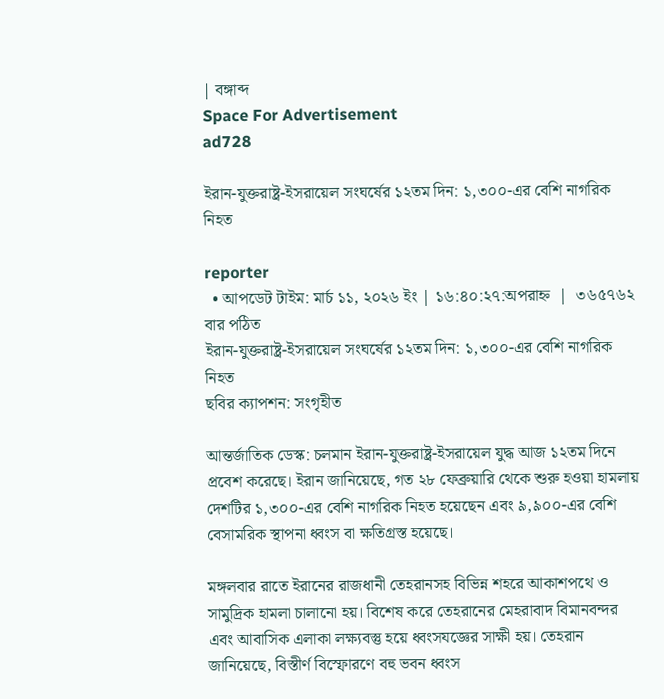| বঙ্গাব্দ
Space For Advertisement
ad728

ইরান-যুক্তরাষ্ট্র-ইসরায়েল সংঘর্ষের ১২তম দিন: ১,৩০০-এর বেশি নাগরিক নিহত

reporter
  • আপডেট টাইম: মার্চ ১১, ২০২৬ ইং | ১৬:৪০:২৭:অপরাহ্ন  |  ৩৬৫৭৬২ বার পঠিত
ইরান-যুক্তরাষ্ট্র-ইসরায়েল সংঘর্ষের ১২তম দিন: ১,৩০০-এর বেশি নাগরিক নিহত
ছবির ক্যাপশন: সংগৃহীত

আন্তর্জাতিক ডেস্ক: চলমান ইরান-যুক্তরাষ্ট্র-ইসরায়েল যুদ্ধ আজ ১২তম দিনে প্রবেশ করেছে। ইরান জানিয়েছে, গত ২৮ ফেব্রুয়ারি থেকে শুরু হওয়া হামলায় দেশটির ১,৩০০-এর বেশি নাগরিক নিহত হয়েছেন এবং ৯,৯০০-এর বেশি বেসামরিক স্থাপনা ধ্বংস বা ক্ষতিগ্রস্ত হয়েছে।

মঙ্গলবার রাতে ইরানের রাজধানী তেহরানসহ বিভিন্ন শহরে আকাশপথে ও সামুদ্রিক হামলা চালানো হয়। বিশেষ করে তেহরানের মেহরাবাদ বিমানবন্দর এবং আবাসিক এলাকা লক্ষ্যবস্তু হয়ে ধ্বংসযজ্ঞের সাক্ষী হয়। তেহরান জানিয়েছে, বিস্তীর্ণ বিস্ফোরণে বহু ভবন ধ্বংস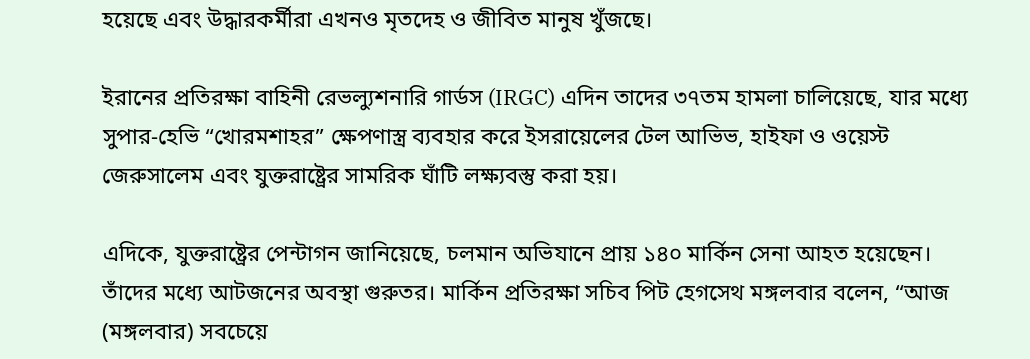হয়েছে এবং উদ্ধারকর্মীরা এখনও মৃতদেহ ও জীবিত মানুষ খুঁজছে।

ইরানের প্রতিরক্ষা বাহিনী রেভল্যুশনারি গার্ডস (IRGC) এদিন তাদের ৩৭তম হামলা চালিয়েছে, যার মধ্যে সুপার-হেভি “খোরমশাহর” ক্ষেপণাস্ত্র ব্যবহার করে ইসরায়েলের টেল আভিভ, হাইফা ও ওয়েস্ট জেরুসালেম এবং যুক্তরাষ্ট্রের সামরিক ঘাঁটি লক্ষ্যবস্তু করা হয়।

এদিকে, যুক্তরাষ্ট্রের পেন্টাগন জানিয়েছে, চলমান অভিযানে প্রায় ১৪০ মার্কিন সেনা আহত হয়েছেন। তাঁদের মধ্যে আটজনের অবস্থা গুরুতর। মার্কিন প্রতিরক্ষা সচিব পিট হেগসেথ মঙ্গলবার বলেন, “আজ (মঙ্গলবার) সবচেয়ে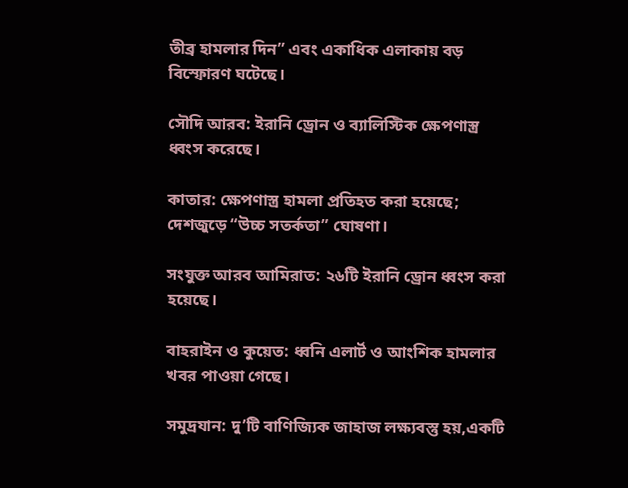তীব্র হামলার দিন” এবং একাধিক এলাকায় বড় বিস্ফোরণ ঘটেছে।

সৌদি আরব: ইরানি ড্রোন ও ব্যালিস্টিক ক্ষেপণাস্ত্র ধ্বংস করেছে।

কাতার: ক্ষেপণাস্ত্র হামলা প্রতিহত করা হয়েছে; দেশজুড়ে “উচ্চ সতর্কতা” ঘোষণা।

সংযুক্ত আরব আমিরাত: ২৬টি ইরানি ড্রোন ধ্বংস করা হয়েছে।

বাহরাইন ও কুয়েত: ধ্বনি এলার্ট ও আংশিক হামলার খবর পাওয়া গেছে।

সমুদ্রযান: দু’টি বাণিজ্যিক জাহাজ লক্ষ্যবস্তু হয়,একটি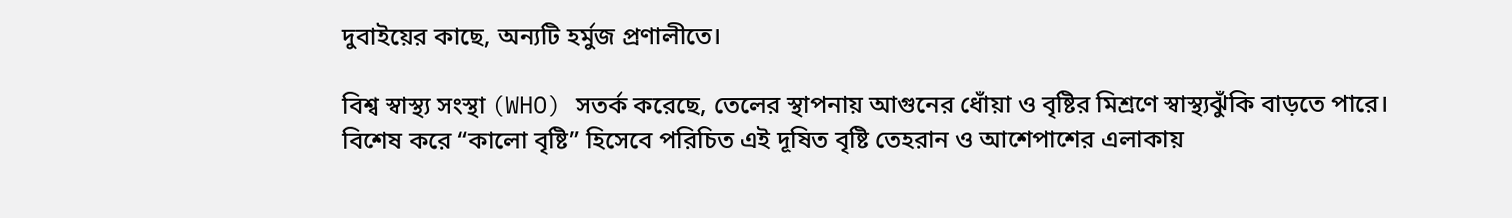দুবাইয়ের কাছে, অন্যটি হর্মুজ প্রণালীতে।

বিশ্ব স্বাস্থ্য সংস্থা (WHO) সতর্ক করেছে, তেলের স্থাপনায় আগুনের ধোঁয়া ও বৃষ্টির মিশ্রণে স্বাস্থ্যঝুঁকি বাড়তে পারে। বিশেষ করে “কালো বৃষ্টি” হিসেবে পরিচিত এই দূষিত বৃষ্টি তেহরান ও আশেপাশের এলাকায়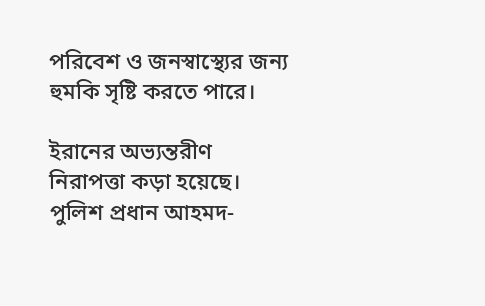পরিবেশ ও জনস্বাস্থ্যের জন্য হুমকি সৃষ্টি করতে পারে।

ইরানের অভ্যন্তরীণ নিরাপত্তা কড়া হয়েছে। পুলিশ প্রধান আহমদ-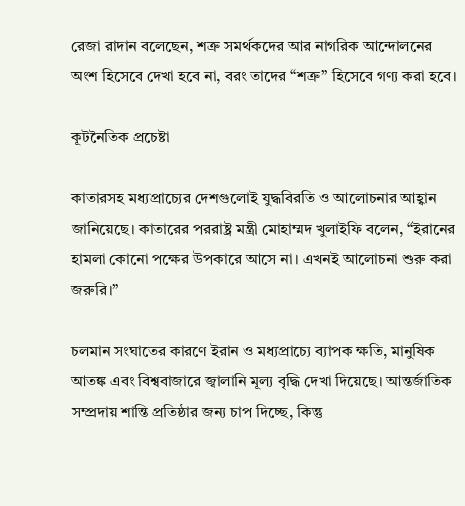রেজা রাদান বলেছেন, শত্রু সমর্থকদের আর নাগরিক আন্দোলনের অংশ হিসেবে দেখা হবে না, বরং তাদের “শত্রু” হিসেবে গণ্য করা হবে।

কূটনৈতিক প্রচেষ্টা

কাতারসহ মধ্যপ্রাচ্যের দেশগুলোই যুদ্ধবিরতি ও আলোচনার আহ্বান জানিয়েছে। কাতারের পররাষ্ট্র মন্ত্রী মোহাম্মদ খুলাইফি বলেন, “ইরানের হামলা কোনো পক্ষের উপকারে আসে না। এখনই আলোচনা শুরু করা জরুরি।”

চলমান সংঘাতের কারণে ইরান ও মধ্যপ্রাচ্যে ব্যাপক ক্ষতি, মানুষিক আতঙ্ক এবং বিশ্ববাজারে জ্বালানি মূল্য বৃদ্ধি দেখা দিয়েছে। আন্তর্জাতিক সম্প্রদায় শান্তি প্রতিষ্ঠার জন্য চাপ দিচ্ছে, কিন্তু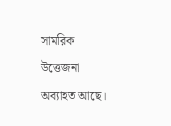সামরিক উত্তেজনা অব্যাহত আছে।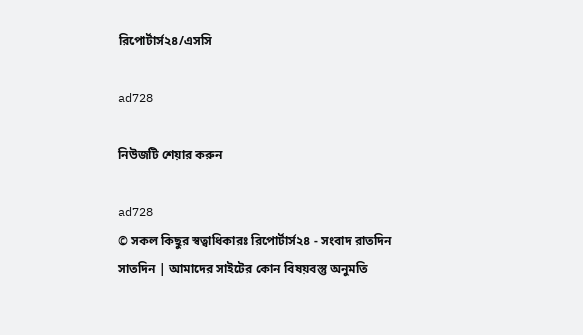রিপোর্টার্স২৪/এসসি

ad728

নিউজটি শেয়ার করুন

ad728
© সকল কিছুর স্বত্বাধিকারঃ রিপোর্টার্স২৪ - সংবাদ রাতদিন সাতদিন | আমাদের সাইটের কোন বিষয়বস্তু অনুমতি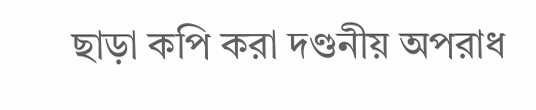ছাড়া কপি করা দণ্ডনীয় অপরাধ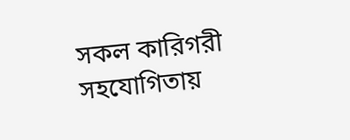সকল কারিগরী সহযোগিতায়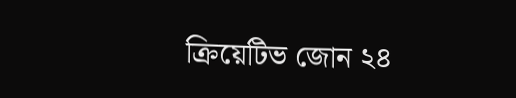ক্রিয়েটিভ জোন ২৪